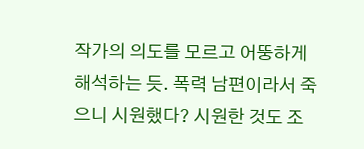작가의 의도를 모르고 어뚱하게 해석하는 듯. 폭력 남편이라서 죽으니 시원했다? 시원한 것도 조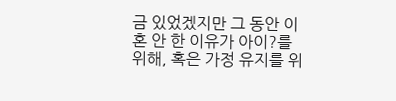금 있었겠지만 그 동안 이혼 안 한 이유가 아이?를 위해, 혹은 가정 유지를 위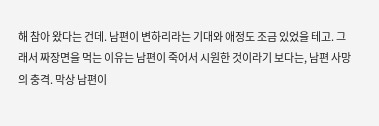해 참아 왔다는 건데. 남편이 변하리라는 기대와 애정도 조금 있었을 테고. 그래서 짜장면을 먹는 이유는 남편이 죽어서 시원한 것이라기 보다는, 남편 사망의 충격. 막상 남편이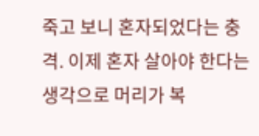죽고 보니 혼자되었다는 충격. 이제 혼자 살아야 한다는 생각으로 머리가 복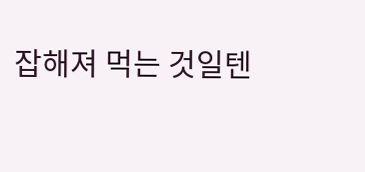잡해져 먹는 것일텐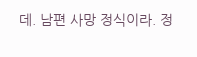데. 남편 사망 정식이라. 정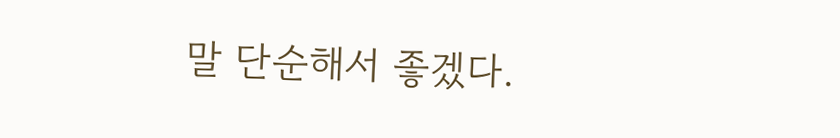말 단순해서 좋겠다.